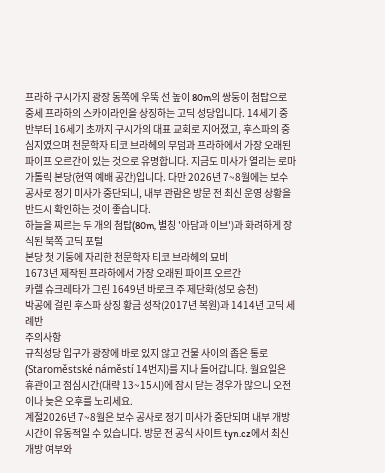프라하 구시가지 광장 동쪽에 우뚝 선 높이 80m의 쌍둥이 첨탑으로 중세 프라하의 스카이라인을 상징하는 고딕 성당입니다. 14세기 중반부터 16세기 초까지 구시가의 대표 교회로 지어졌고, 후스파의 중심지였으며 천문학자 티코 브라헤의 무덤과 프라하에서 가장 오래된 파이프 오르간이 있는 것으로 유명합니다. 지금도 미사가 열리는 로마 가톨릭 본당(현역 예배 공간)입니다. 다만 2026년 7~8월에는 보수 공사로 정기 미사가 중단되니, 내부 관람은 방문 전 최신 운영 상황을 반드시 확인하는 것이 좋습니다.
하늘을 찌르는 두 개의 첨탑(80m, 별칭 '아담과 이브')과 화려하게 장식된 북쪽 고딕 포털
본당 첫 기둥에 자리한 천문학자 티코 브라헤의 묘비
1673년 제작된 프라하에서 가장 오래된 파이프 오르간
카렐 슈크레타가 그린 1649년 바로크 주 제단화(성모 승천)
박공에 걸린 후스파 상징 황금 성작(2017년 복원)과 1414년 고딕 세례반
주의사항
규칙성당 입구가 광장에 바로 있지 않고 건물 사이의 좁은 통로(Staroměstské náměstí 14번지)를 지나 들어갑니다. 월요일은 휴관이고 점심시간(대략 13~15시)에 잠시 닫는 경우가 많으니 오전이나 늦은 오후를 노리세요.
계절2026년 7~8월은 보수 공사로 정기 미사가 중단되며 내부 개방 시간이 유동적일 수 있습니다. 방문 전 공식 사이트 tyn.cz에서 최신 개방 여부와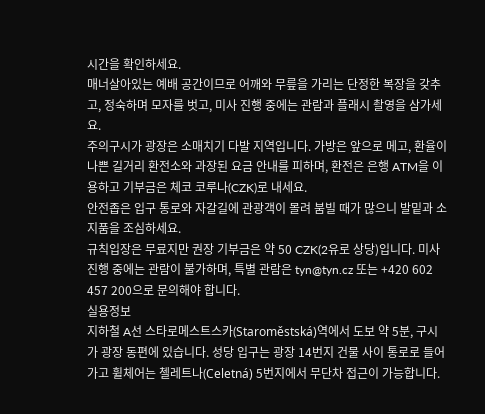시간을 확인하세요.
매너살아있는 예배 공간이므로 어깨와 무릎을 가리는 단정한 복장을 갖추고, 정숙하며 모자를 벗고, 미사 진행 중에는 관람과 플래시 촬영을 삼가세요.
주의구시가 광장은 소매치기 다발 지역입니다. 가방은 앞으로 메고, 환율이 나쁜 길거리 환전소와 과장된 요금 안내를 피하며, 환전은 은행 ATM을 이용하고 기부금은 체코 코루나(CZK)로 내세요.
안전좁은 입구 통로와 자갈길에 관광객이 몰려 붐빌 때가 많으니 발밑과 소지품을 조심하세요.
규칙입장은 무료지만 권장 기부금은 약 50 CZK(2유로 상당)입니다. 미사 진행 중에는 관람이 불가하며, 특별 관람은 tyn@tyn.cz 또는 +420 602 457 200으로 문의해야 합니다.
실용정보
지하철 A선 스타로메스트스카(Staroměstská)역에서 도보 약 5분, 구시가 광장 동편에 있습니다. 성당 입구는 광장 14번지 건물 사이 통로로 들어가고 휠체어는 첼레트나(Celetná) 5번지에서 무단차 접근이 가능합니다.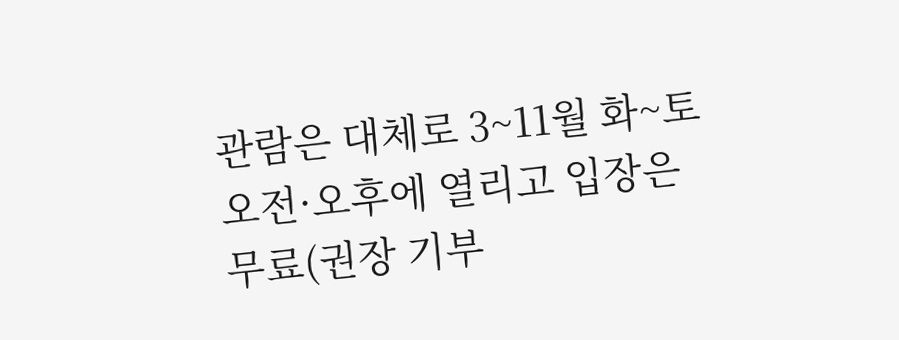관람은 대체로 3~11월 화~토 오전·오후에 열리고 입장은 무료(권장 기부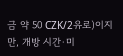금 약 50 CZK/2유로)이지만, 개방 시간·미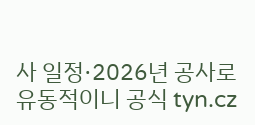사 일정·2026년 공사로 유동적이니 공식 tyn.cz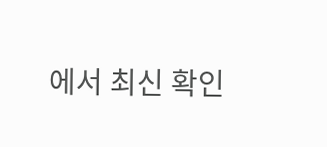에서 최신 확인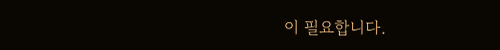이 필요합니다.